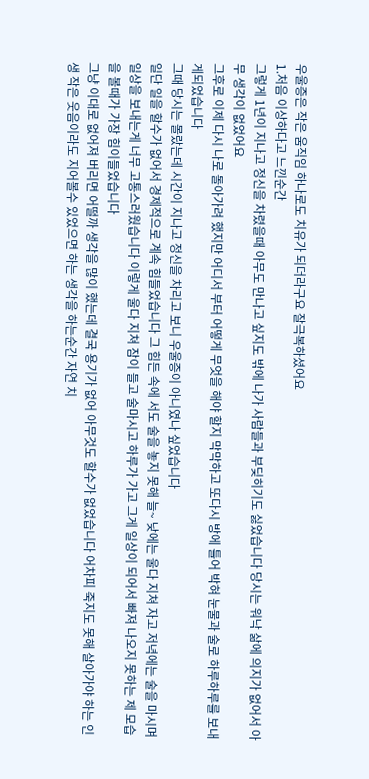우울증은 작은 움직임 하나로도 치유가 되더라구요 잘극복하셨어요
1.처음 이상하다고 느낀순간
그렇게 1년이 지나고 정신을 차렸을때 아무도 만나고 싶지도 밖에 나가 사람들과 부딪히기도 싫었습니다 당시는 워낙 삶에 의지가 없어서 아무 생각이 없었어요
그후로 이제 다시 나로 돌아가려 했지만 어디서 부터 어떻게 무엇을 해야 할지 막막하고 또다시 방에 틀어 박혀 눈물과 술로 하루하루를 보내게되었습니다
그때 당시는 몰랐는데 시간이 지나고 정신을 차리고 보니 우울증이 아니였나 싶었습니다
일단 일을 할수가 없어서 경제적으로 계속 힘들었습니다 그 힘든 속에 서도 술을 놓지 못해 늘~ 낮에는 울다 지쳐 자고 저녁에는 술을 마시며 일상을 보내는게 너무 고통스러웠습니다 이렇게 울다 지쳐 잠이 들고 술마시고 하루가 가고 그게 일상이 되어서 빠져 나오지 못하는 제 모습을 볼때가 가장 힘이들었습니다
그냥 이대로 없어져 버리면 어떨까 생각을 많이 했는데 결국 용기가 없어 아무것도 할수가 없었습니다 어차피 죽지도 못해 살아가야 하는 인생 작은 웃음이라도 지어볼수 있었으면 하는 생각을 하는순간 자연 치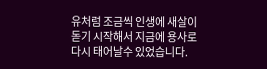유처럼 조금씩 인생에 새살이 돋기 시작해서 지금에 용사로 다시 태어날수 있었습니다.